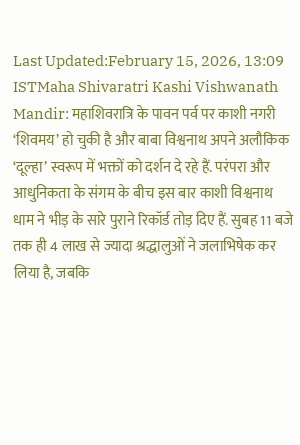Last Updated:February 15, 2026, 13:09 ISTMaha Shivaratri Kashi Vishwanath Mandir: महाशिवरात्रि के पावन पर्व पर काशी नगरी ‘शिवमय’ हो चुकी है और बाबा विश्वनाथ अपने अलौकिक ‘दूल्हा’ स्वरूप में भक्तों को दर्शन दे रहे हैं. परंपरा और आधुनिकता के संगम के बीच इस बार काशी विश्वनाथ धाम ने भीड़ के सारे पुराने रिकॉर्ड तोड़ दिए हैं. सुबह 11 बजे तक ही 4 लाख से ज्यादा श्रद्धालुओं ने जलाभिषेक कर लिया है, जबकि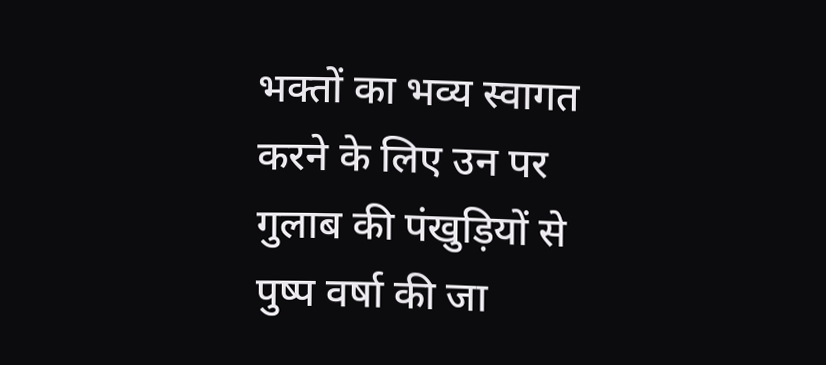भक्तों का भव्य स्वागत करने के लिए उन पर गुलाब की पंखुड़ियों से पुष्प वर्षा की जा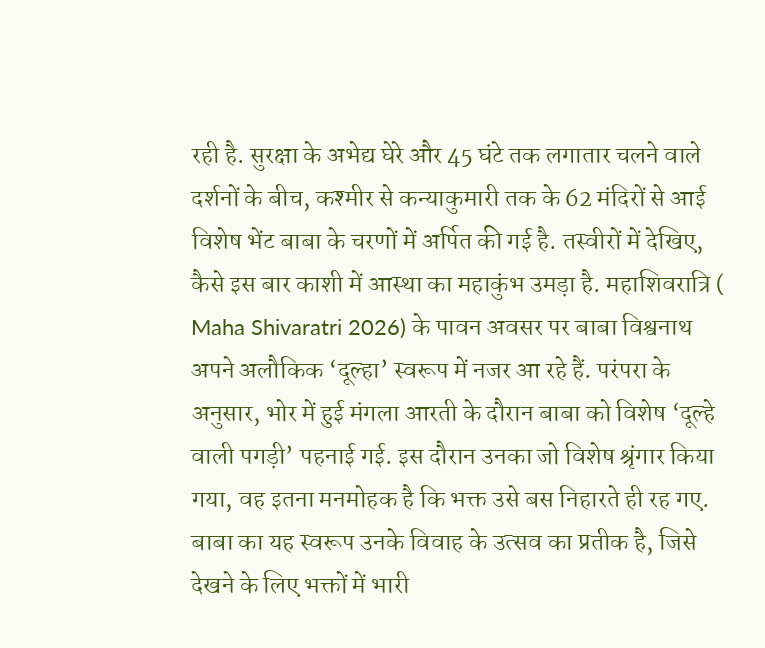रही है. सुरक्षा के अभेद्य घेरे और 45 घंटे तक लगातार चलने वाले दर्शनों के बीच, कश्मीर से कन्याकुमारी तक के 62 मंदिरों से आई विशेष भेंट बाबा के चरणों में अर्पित की गई है. तस्वीरों में देखिए, कैसे इस बार काशी में आस्था का महाकुंभ उमड़ा है. महाशिवरात्रि ( Maha Shivaratri 2026) के पावन अवसर पर बाबा विश्वनाथ अपने अलौकिक ‘दूल्हा’ स्वरूप में नजर आ रहे हैं. परंपरा के अनुसार, भोर में हुई मंगला आरती के दौरान बाबा को विशेष ‘दूल्हे वाली पगड़ी’ पहनाई गई. इस दौरान उनका जो विशेष श्रृंगार किया गया, वह इतना मनमोहक है कि भक्त उसे बस निहारते ही रह गए. बाबा का यह स्वरूप उनके विवाह के उत्सव का प्रतीक है, जिसे देखने के लिए भक्तों में भारी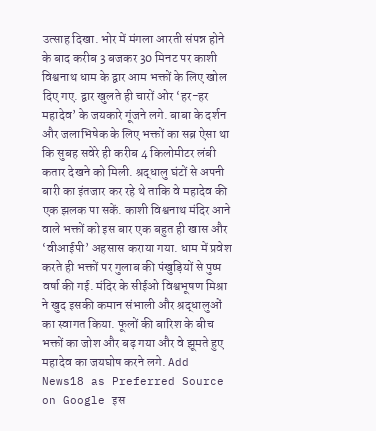उत्साह दिखा. भोर में मंगला आरती संपन्न होने के बाद करीब 3 बजकर 30 मिनट पर काशी विश्वनाथ धाम के द्वार आम भक्तों के लिए खोल दिए गए. द्वार खुलते ही चारों ओर ‘हर-हर महादेव’ के जयकारे गूंजने लगे. बाबा के दर्शन और जलाभिषेक के लिए भक्तों का सब्र ऐसा था कि सुबह सवेरे ही करीब 4 किलोमीटर लंबी कतार देखने को मिली. श्रद्धालु घंटों से अपनी बारी का इंतजार कर रहे थे ताकि वे महादेव की एक झलक पा सकें. काशी विश्वनाथ मंदिर आने वाले भक्तों को इस बार एक बहुत ही खास और ‘वीआईपी’ अहसास कराया गया. धाम में प्रवेश करते ही भक्तों पर गुलाब की पंखुड़ियों से पुष्प वर्षा की गई. मंदिर के सीईओ विश्वभूषण मिश्रा ने खुद इसकी कमान संभाली और श्रद्धालुओं का स्वागत किया. फूलों की बारिश के बीच भक्तों का जोश और बढ़ गया और वे झूमते हुए महादेव का जयघोष करने लगे. Add News18 as Preferred Source on Google इस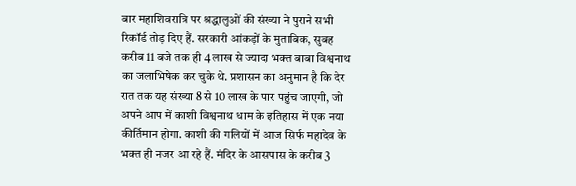बार महाशिवरात्रि पर श्रद्धालुओं की संख्या ने पुराने सभी रिकॉर्ड तोड़ दिए हैं. सरकारी आंकड़ों के मुताबिक, सुबह करीब 11 बजे तक ही 4 लाख से ज्यादा भक्त बाबा विश्वनाथ का जलाभिषेक कर चुके थे. प्रशासन का अनुमान है कि देर रात तक यह संख्या 8 से 10 लाख के पार पहुंच जाएगी, जो अपने आप में काशी विश्वनाथ धाम के इतिहास में एक नया कीर्तिमान होगा. काशी की गलियों में आज सिर्फ महादेव के भक्त ही नजर आ रहे हैं. मंदिर के आसपास के करीब 3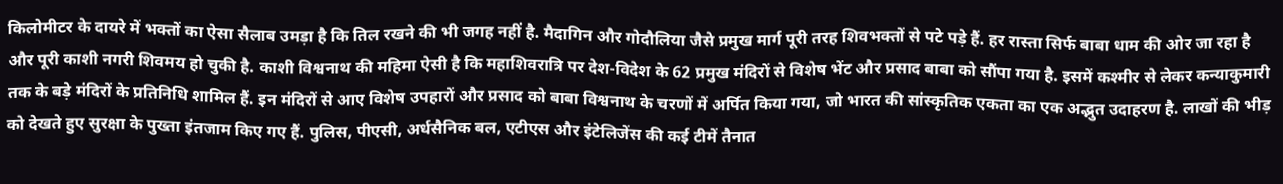किलोमीटर के दायरे में भक्तों का ऐसा सैलाब उमड़ा है कि तिल रखने की भी जगह नहीं है. मैदागिन और गोदौलिया जैसे प्रमुख मार्ग पूरी तरह शिवभक्तों से पटे पड़े हैं. हर रास्ता सिर्फ बाबा धाम की ओर जा रहा है और पूरी काशी नगरी शिवमय हो चुकी है. काशी विश्वनाथ की महिमा ऐसी है कि महाशिवरात्रि पर देश-विदेश के 62 प्रमुख मंदिरों से विशेष भेंट और प्रसाद बाबा को सौंपा गया है. इसमें कश्मीर से लेकर कन्याकुमारी तक के बड़े मंदिरों के प्रतिनिधि शामिल हैं. इन मंदिरों से आए विशेष उपहारों और प्रसाद को बाबा विश्वनाथ के चरणों में अर्पित किया गया, जो भारत की सांस्कृतिक एकता का एक अद्भुत उदाहरण है. लाखों की भीड़ को देखते हुए सुरक्षा के पुख्ता इंतजाम किए गए हैं. पुलिस, पीएसी, अर्धसैनिक बल, एटीएस और इंटेलिजेंस की कई टीमें तैनात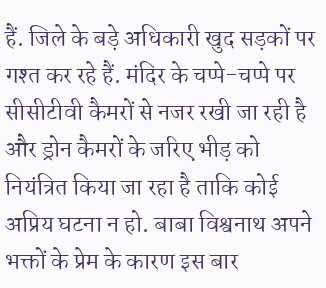हैं. जिले के बड़े अधिकारी खुद सड़कों पर गश्त कर रहे हैं. मंदिर के चप्पे-चप्पे पर सीसीटीवी कैमरों से नजर रखी जा रही है और ड्रोन कैमरों के जरिए भीड़ को नियंत्रित किया जा रहा है ताकि कोई अप्रिय घटना न हो. बाबा विश्वनाथ अपने भक्तों के प्रेम के कारण इस बार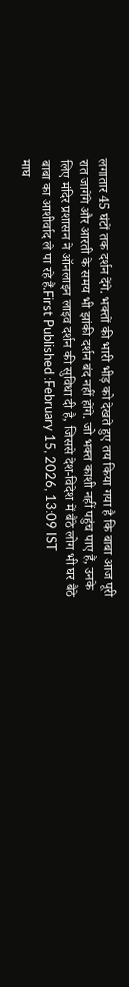लगातार 45 घंटों तक दर्शन देंगे. भक्तों की भारी भीड़ को देखते हुए तय किया गया है कि बाबा आज पूरी रात जागेंगे और आरती के समय भी झांकी दर्शन बंद नहीं होंगे. जो भक्त काशी नहीं पहुंच पाए हैं, उनके लिए मंदिर प्रशासन ने ऑनलाइन लाइव दर्शन की सुविधा दी है, जिससे देश-विदेश में बैठे लोग भी घर बैठे बाबा का आशीर्वाद ले पा रहे हैं.First Published :February 15, 2026, 13:09 IST
माघ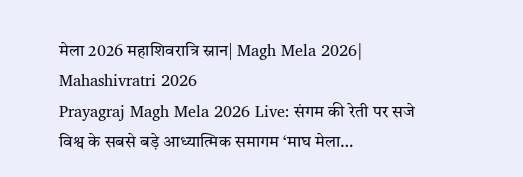मेला 2026 महाशिवरात्रि स्नान| Magh Mela 2026| Mahashivratri 2026
Prayagraj Magh Mela 2026 Live: संगम की रेती पर सजे विश्व के सबसे बड़े आध्यात्मिक समागम ‘माघ मेला…